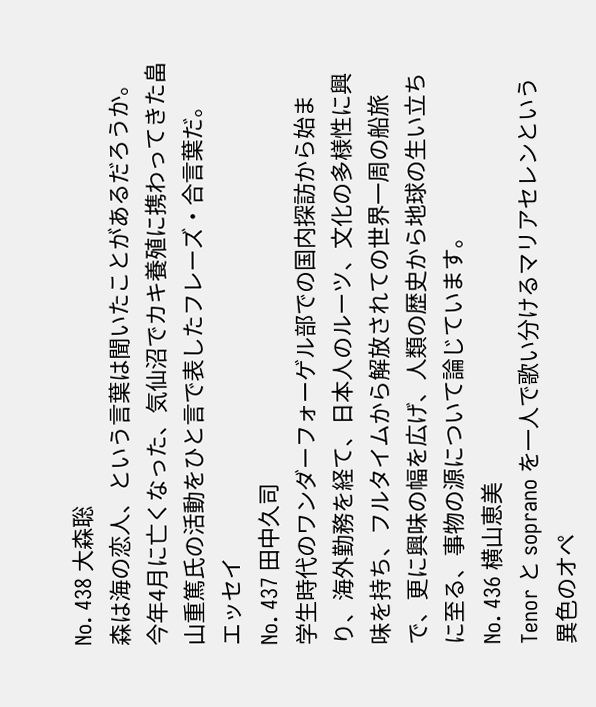No. 438 大森聡
森は海の恋人、という言葉は聞いたことがあるだろうか。今年4月に亡くなった、気仙沼でカキ養殖に携わってきた畠山重篤氏の活動をひと言で表したフレーズ・合言葉だ。
エッセイ
No. 437 田中久司
学生時代のワンダーフォーゲル部での国内探訪から始まり、海外勤務を経て、日本人のルーツ、文化の多様性に興味を持ち、フルタイムから解放されての世界一周の船旅で、更に興味の幅を広げ、人類の歴史から地球の生い立ちに至る、事物の源について論じています。
No. 436 横山恵美
Tenor と soprano を一人で歌い分けるマリアセレンという異色のオペ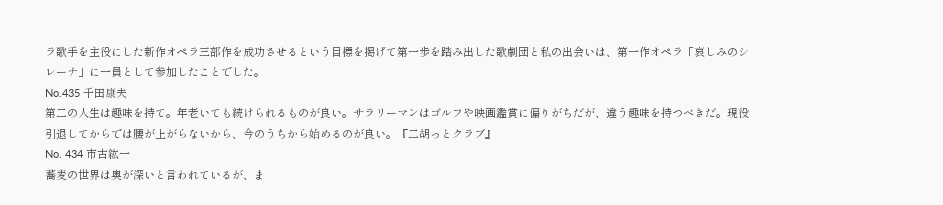ラ歌手を主役にした新作オペラ三部作を成功させるという目標を掲げて第一歩を踏み出した歌劇団と私の出会いは、第一作オペラ「哀しみのシレーナ」に一員として参加したことでした。
No.435 千田康夫
第二の人生は趣味を持て。年老いても続けられるものが良い。サラリーマンはゴルフや映画鑑賞に偏りがちだが、違う趣味を持つべきだ。現役引退してからでは腰が上がらないから、今のうちから始めるのが良い。『二胡っとクラブ』
No. 434 市古紘一
蕎麦の世界は奥が深いと言われているが、ま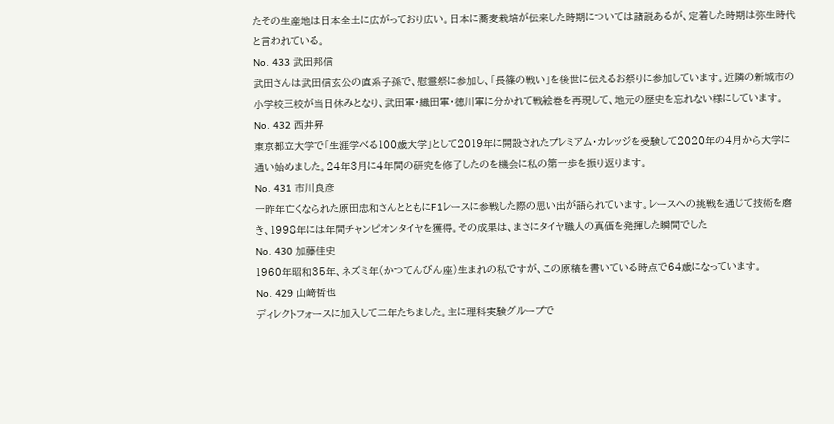たその生産地は日本全土に広がっており広い。日本に蕎麦栽培が伝来した時期については諸説あるが、定着した時期は弥生時代と言われている。
No. 433 武田邦信
武田さんは武田信玄公の直系子孫で、慰霊祭に参加し、「長篠の戦い」を後世に伝えるお祭りに参加しています。近隣の新城市の小学校三校が当日休みとなり、武田軍・織田軍・徳川軍に分かれて戦絵巻を再現して、地元の歴史を忘れない様にしています。
No. 432 西井昇
東京都立大学で「生涯学べる100歳大学」として2019年に開設されたプレミアム・カレッジを受験して2020年の4月から大学に通い始めました。24年3月に4年間の研究を修了したのを機会に私の第一歩を振り返ります。
No. 431 市川良彦
一昨年亡くなられた原田忠和さんとともにF1レースに参戦した際の思い出が語られています。レースへの挑戦を通じて技術を磨き、1998年には年間チャンピオンタイヤを獲得。その成果は、まさにタイヤ職人の真価を発揮した瞬間でした
No. 430 加藤佳史
1960年昭和35年、ネズミ年(かつてんびん座)生まれの私ですが、この原稿を書いている時点で64歳になっています。
No. 429 山﨑哲也
ディレクトフォースに加入して二年たちました。主に理科実験グループで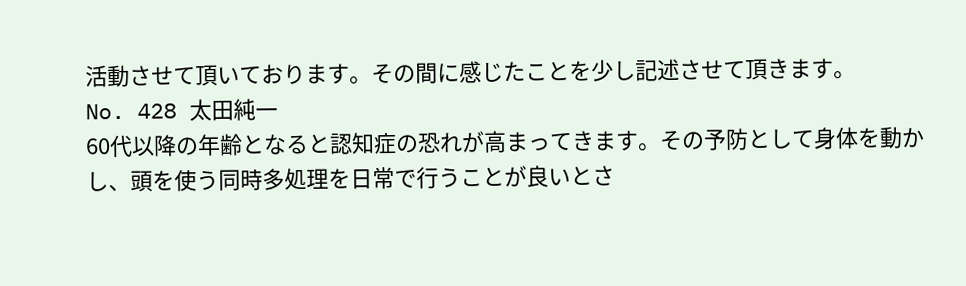活動させて頂いております。その間に感じたことを少し記述させて頂きます。
No. 428 太田純一
60代以降の年齢となると認知症の恐れが高まってきます。その予防として身体を動かし、頭を使う同時多処理を日常で行うことが良いとさ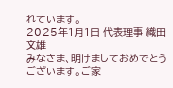れています。
2025年1月1日 代表理事 織田文雄
みなさま、明けましておめでとうございます。ご家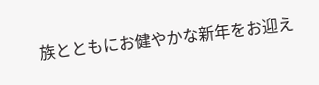族とともにお健やかな新年をお迎え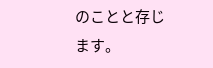のことと存じます。